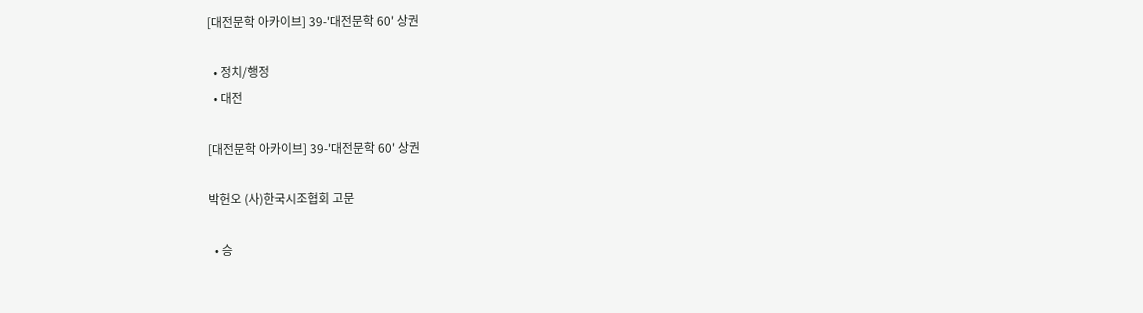[대전문학 아카이브] 39-'대전문학 60' 상권

  • 정치/행정
  • 대전

[대전문학 아카이브] 39-'대전문학 60' 상권

박헌오 (사)한국시조협회 고문

  • 승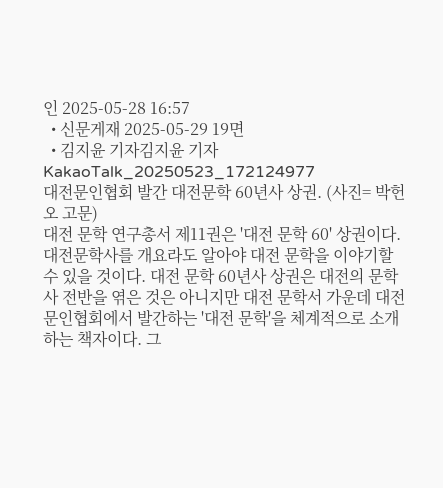인 2025-05-28 16:57
  • 신문게재 2025-05-29 19면
  • 김지윤 기자김지윤 기자
KakaoTalk_20250523_172124977
대전문인협회 발간 대전문학 60년사 상권. (사진= 박헌오 고문)
대전 문학 연구총서 제11권은 '대전 문학 60' 상권이다. 대전문학사를 개요라도 알아야 대전 문학을 이야기할 수 있을 것이다. 대전 문학 60년사 상권은 대전의 문학사 전반을 엮은 것은 아니지만 대전 문학서 가운데 대전문인협회에서 발간하는 '대전 문학'을 체계적으로 소개하는 책자이다. 그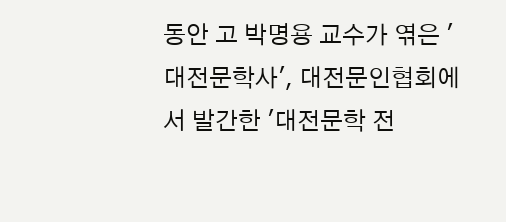동안 고 박명용 교수가 엮은 '대전문학사', 대전문인협회에서 발간한 '대전문학 전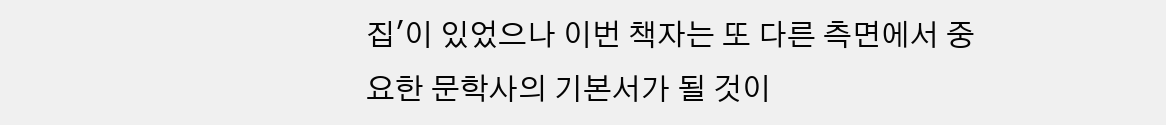집'이 있었으나 이번 책자는 또 다른 측면에서 중요한 문학사의 기본서가 될 것이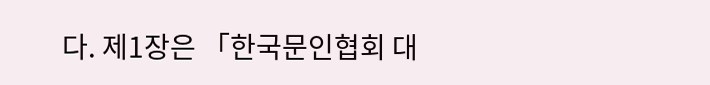다. 제1장은 「한국문인협회 대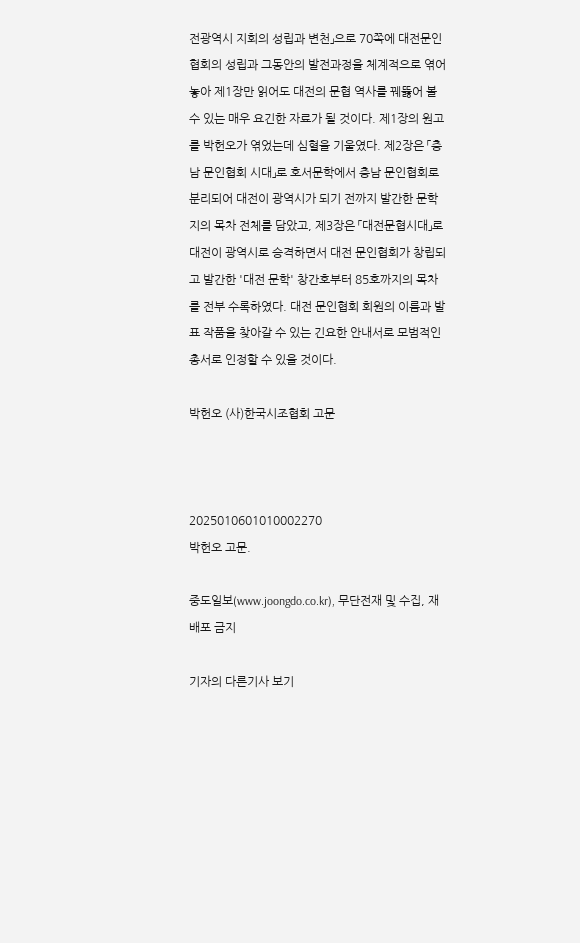전광역시 지회의 성립과 변천」으로 70쪽에 대전문인협회의 성립과 그동안의 발전과정을 체계적으로 엮어 놓아 제1장만 읽어도 대전의 문협 역사를 꿰뚫어 볼 수 있는 매우 요긴한 자료가 될 것이다. 제1장의 원고를 박헌오가 엮었는데 심혈을 기울였다. 제2장은 「충남 문인협회 시대」로 호서문학에서 충남 문인협회로 분리되어 대전이 광역시가 되기 전까지 발간한 문학지의 목차 전체를 담았고, 제3장은 「대전문협시대」로 대전이 광역시로 승격하면서 대전 문인협회가 창립되고 발간한 '대전 문학' 창간호부터 85호까지의 목차를 전부 수록하였다. 대전 문인협회 회원의 이름과 발표 작품을 찾아갈 수 있는 긴요한 안내서로 모범적인 총서로 인정할 수 있을 것이다.

박헌오 (사)한국시조협회 고문



2025010601010002270
박헌오 고문.

중도일보(www.joongdo.co.kr), 무단전재 및 수집, 재배포 금지

기자의 다른기사 보기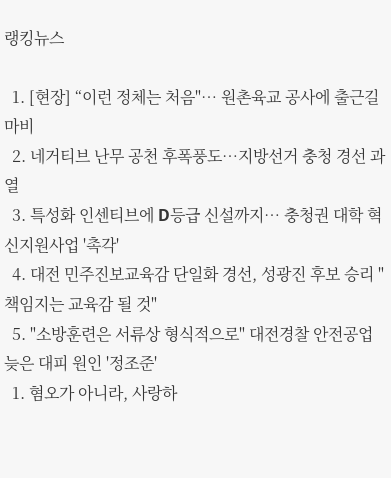랭킹뉴스

  1. [현장] “이런 정체는 처음"… 원촌육교 공사에 출근길 마비
  2. 네거티브 난무 공천 후폭풍도…지방선거 충청 경선 과열
  3. 특성화 인센티브에 D등급 신설까지… 충청권 대학 혁신지원사업 '촉각'
  4. 대전 민주진보교육감 단일화 경선, 성광진 후보 승리 "책임지는 교육감 될 것"
  5. "소방훈련은 서류상 형식적으로" 대전경찰 안전공업 늦은 대피 원인 '정조준'
  1. 혐오가 아니라, 사랑하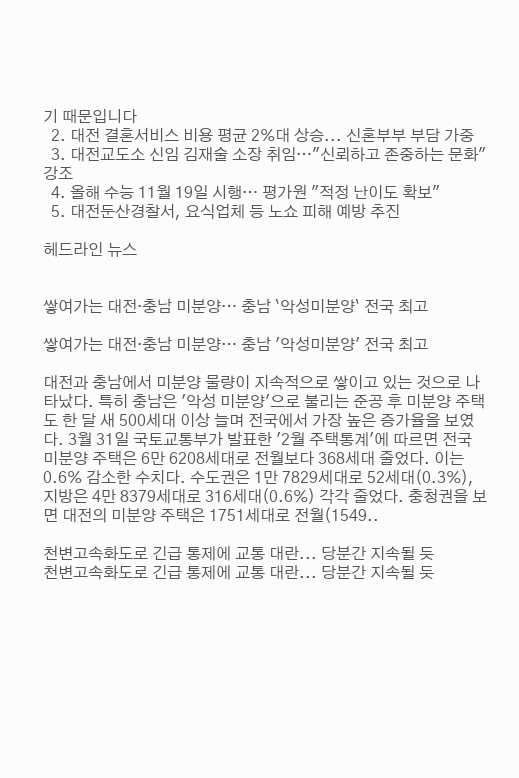기 때문입니다
  2. 대전 결혼서비스 비용 평균 2%대 상승... 신혼부부 부담 가중
  3. 대전교도소 신임 김재술 소장 취임…"신뢰하고 존중하는 문화" 강조
  4. 올해 수능 11월 19일 시행… 평가원 "적정 난이도 확보"
  5. 대전둔산경찰서, 요식업체 등 노쇼 피해 예방 추진

헤드라인 뉴스


쌓여가는 대전·충남 미분양… 충남 `악성미분양` 전국 최고

쌓여가는 대전·충남 미분양… 충남 '악성미분양' 전국 최고

대전과 충남에서 미분양 물량이 지속적으로 쌓이고 있는 것으로 나타났다. 특히 충남은 '악성 미분양'으로 불리는 준공 후 미분양 주택도 한 달 새 500세대 이상 늘며 전국에서 가장 높은 증가율을 보였다. 3월 31일 국토교통부가 발표한 '2월 주택통계'에 따르면 전국 미분양 주택은 6만 6208세대로 전월보다 368세대 줄었다. 이는 0.6% 감소한 수치다. 수도권은 1만 7829세대로 52세대(0.3%), 지방은 4만 8379세대로 316세대(0.6%) 각각 줄었다. 충청권을 보면 대전의 미분양 주택은 1751세대로 전월(1549..

천변고속화도로 긴급 통제에 교통 대란... 당분간 지속될 듯
천변고속화도로 긴급 통제에 교통 대란... 당분간 지속될 듯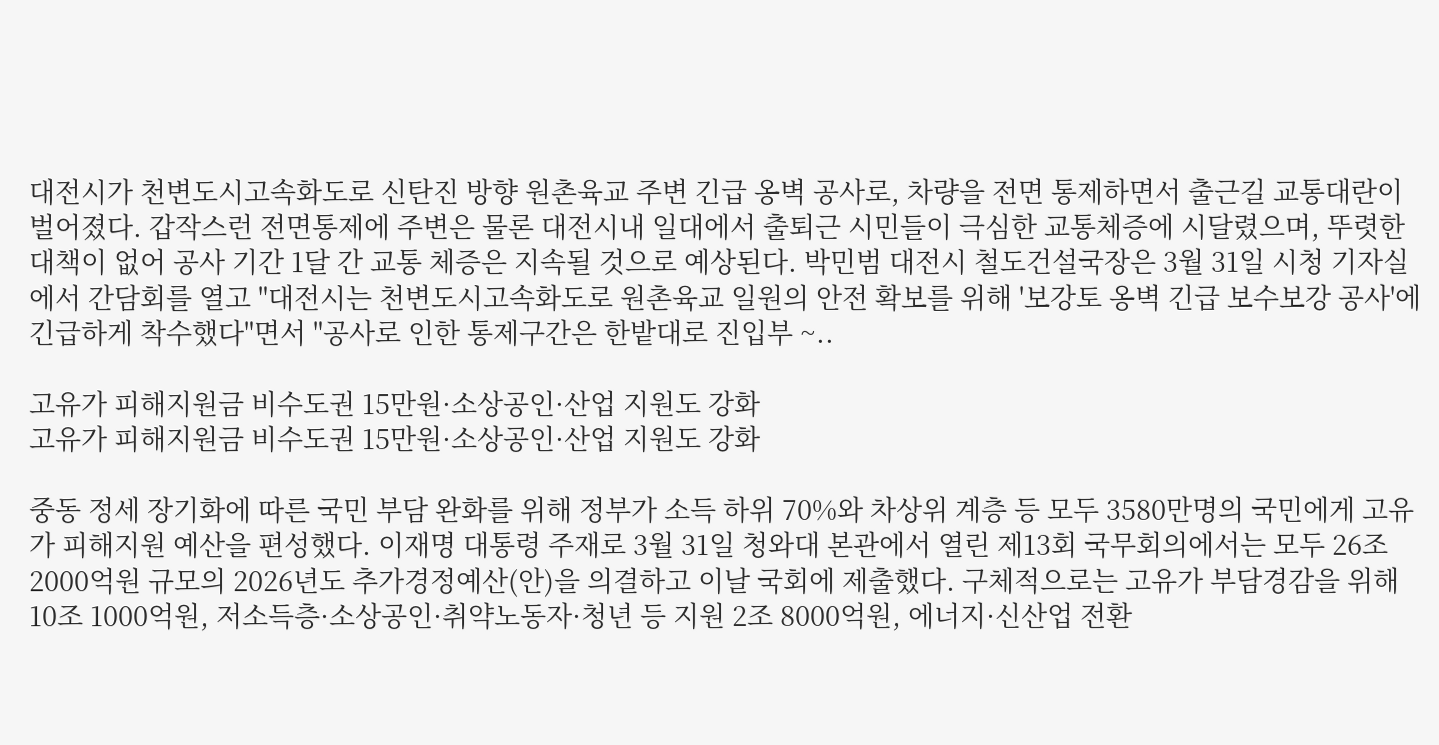대전시가 천변도시고속화도로 신탄진 방향 원촌육교 주변 긴급 옹벽 공사로, 차량을 전면 통제하면서 출근길 교통대란이 벌어졌다. 갑작스런 전면통제에 주변은 물론 대전시내 일대에서 출퇴근 시민들이 극심한 교통체증에 시달렸으며, 뚜렷한 대책이 없어 공사 기간 1달 간 교통 체증은 지속될 것으로 예상된다. 박민범 대전시 철도건설국장은 3월 31일 시청 기자실에서 간담회를 열고 "대전시는 천변도시고속화도로 원촌육교 일원의 안전 확보를 위해 '보강토 옹벽 긴급 보수보강 공사'에 긴급하게 착수했다"면서 "공사로 인한 통제구간은 한밭대로 진입부 ~..

고유가 피해지원금 비수도권 15만원·소상공인·산업 지원도 강화
고유가 피해지원금 비수도권 15만원·소상공인·산업 지원도 강화

중동 정세 장기화에 따른 국민 부담 완화를 위해 정부가 소득 하위 70%와 차상위 계층 등 모두 3580만명의 국민에게 고유가 피해지원 예산을 편성했다. 이재명 대통령 주재로 3월 31일 청와대 본관에서 열린 제13회 국무회의에서는 모두 26조 2000억원 규모의 2026년도 추가경정예산(안)을 의결하고 이날 국회에 제출했다. 구체적으로는 고유가 부담경감을 위해 10조 1000억원, 저소득층·소상공인·취약노동자·청년 등 지원 2조 8000억원, 에너지·신산업 전환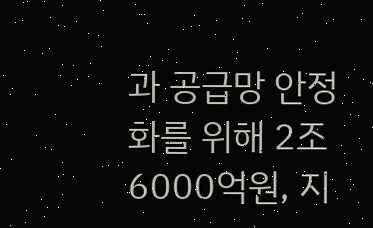과 공급망 안정화를 위해 2조 6000억원, 지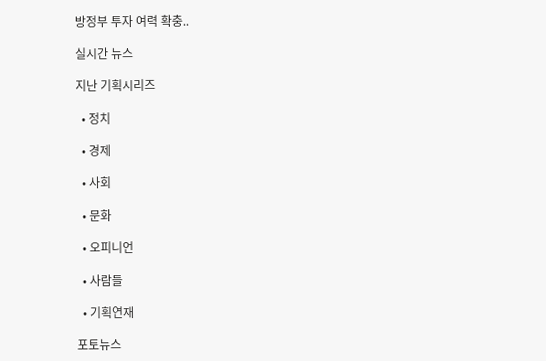방정부 투자 여력 확충..

실시간 뉴스

지난 기획시리즈

  • 정치

  • 경제

  • 사회

  • 문화

  • 오피니언

  • 사람들

  • 기획연재

포토뉴스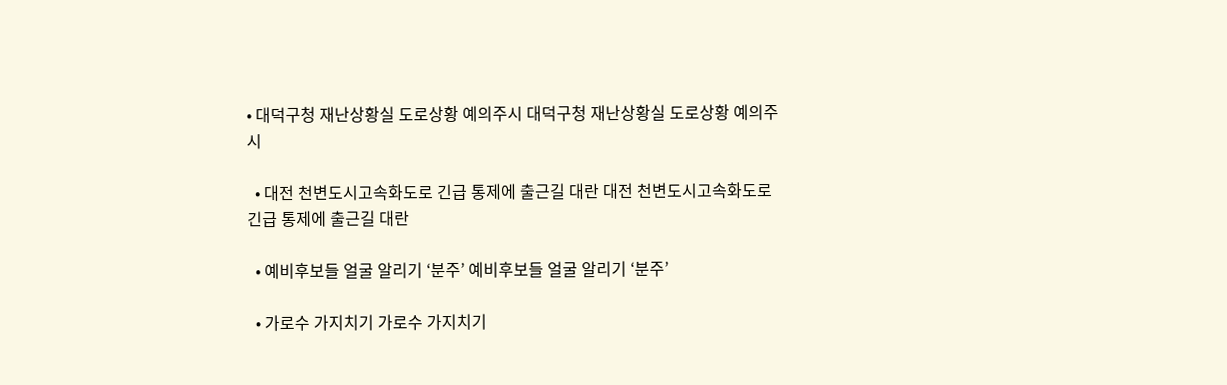• 대덕구청 재난상황실 도로상황 예의주시 대덕구청 재난상황실 도로상황 예의주시

  • 대전 천변도시고속화도로 긴급 통제에 출근길 대란 대전 천변도시고속화도로 긴급 통제에 출근길 대란

  • 예비후보들 얼굴 알리기 ‘분주’ 예비후보들 얼굴 알리기 ‘분주’

  • 가로수 가지치기 가로수 가지치기